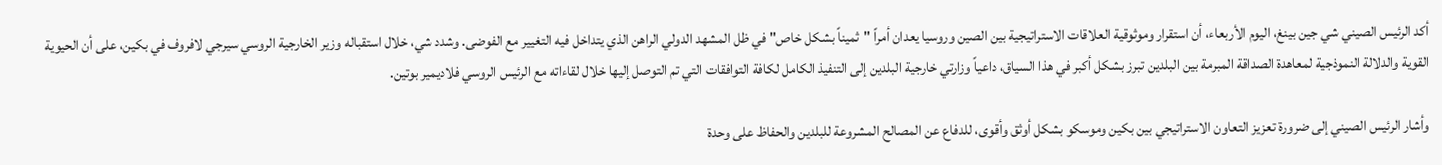أكد الرئيس الصيني شي جين بينغ، اليوم الأربعاء، أن استقرار وموثوقية العلاقات الاستراتيجية بين الصين وروسيا يعدان أمراً "ثميناً بشكل خاص" في ظل المشهد الدولي الراهن الذي يتداخل فيه التغيير مع الفوضى. وشدد شي، خلال استقباله وزير الخارجية الروسي سيرجي لافروف في بكين، على أن الحيوية القوية والدلالة النموذجية لمعاهدة الصداقة المبرمة بين البلدين تبرز بشكل أكبر في هذا السياق، داعياً وزارتي خارجية البلدين إلى التنفيذ الكامل لكافة التوافقات التي تم التوصل إليها خلال لقاءاته مع الرئيس الروسي فلاديمير بوتين.

وأشار الرئيس الصيني إلى ضرورة تعزيز التعاون الاستراتيجي بين بكين وموسكو بشكل أوثق وأقوى، للدفاع عن المصالح المشروعة للبلدين والحفاظ على وحدة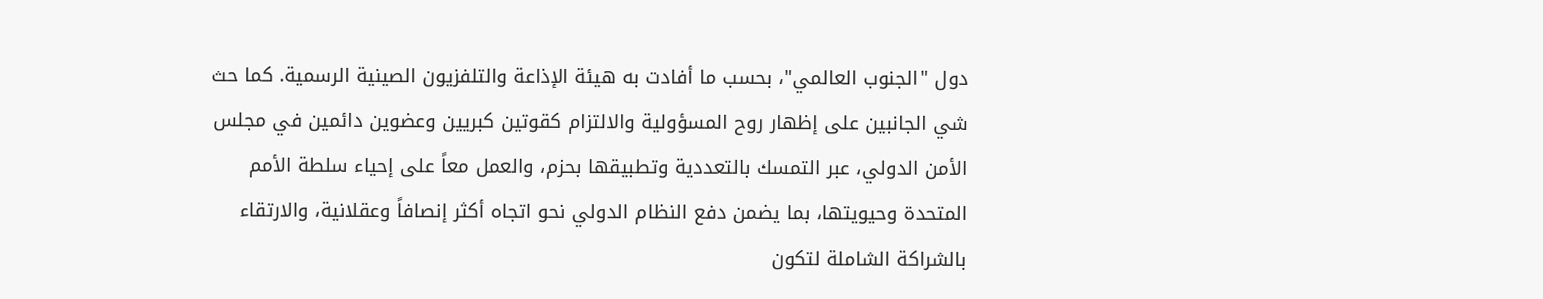دول "الجنوب العالمي"، بحسب ما أفادت به هيئة الإذاعة والتلفزيون الصينية الرسمية. كما حث شي الجانبين على إظهار روح المسؤولية والالتزام كقوتين كبريين وعضوين دائمين في مجلس الأمن الدولي، عبر التمسك بالتعددية وتطبيقها بحزم، والعمل معاً على إحياء سلطة الأمم المتحدة وحيويتها، بما يضمن دفع النظام الدولي نحو اتجاه أكثر إنصافاً وعقلانية، والارتقاء بالشراكة الشاملة لتكون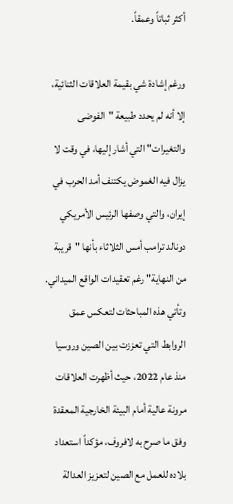أكثر ثباتاً وعمقاً.

ورغم إشادة شي بقيمة العلاقات الثنائية، إلا أنه لم يحدد طبيعة "الفوضى والتغيرات" التي أشار إليها، في وقت لا يزال فيه الغموض يكتنف أمد الحرب في إيران، والتي وصفها الرئيس الأمريكي دونالد ترامب أمس الثلاثاء بأنها "قريبة من النهاية" رغم تعقيدات الواقع الميداني. وتأتي هذه المباحثات لتعكس عمق الروابط التي تعززت بين الصين وروسيا منذ عام 2022، حيث أظهرت العلاقات مرونة عالية أمام البيئة الخارجية المعقدة وفق ما صرح به لافروف، مؤكداً استعداد بلاده للعمل مع الصين لتعزيز العدالة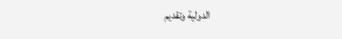الدولية وتقديم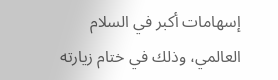إسهامات أكبر في السلام العالمي، وذلك في ختام زيارته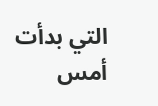التي بدأت أمس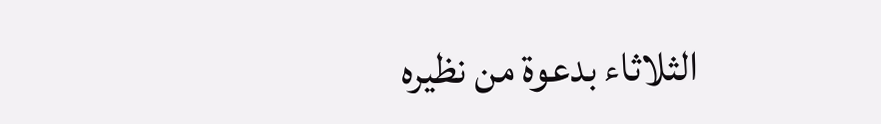الثلاثاء بدعوة من نظيره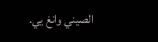الصيني وانغ يي.